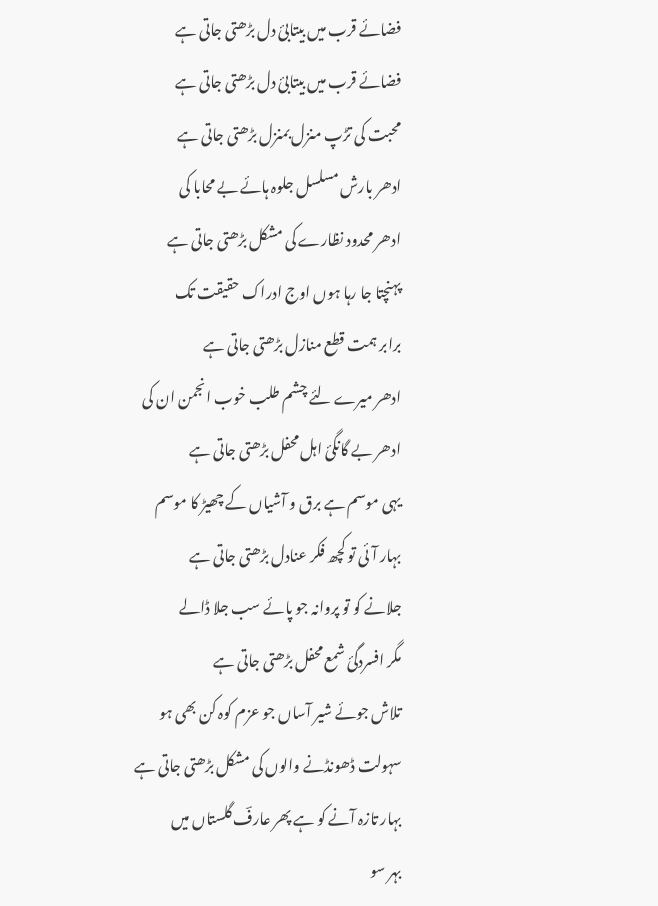فضائے قرب میں بیتابیٔ دل بڑھتی جاتی ہے
فضائے قرب میں بیتابیٔ دل بڑھتی جاتی ہے
محبت کی تڑپ منزل بمنزل بڑھتی جاتی ہے
ادھر بارش مسلسل جلوہ ہائے بے محابا کی
ادھر محدود نظارے کی مشکل بڑھتی جاتی ہے
پہنچتا جا رہا ہوں اوج ادراک حقیقت تک
برابر ہمت قطع منازل بڑھتی جاتی ہے
ادھر میرے لئے چشم طلب خوب انجمن ان کی
ادھر بے گانگیٔ اہل محفل بڑھتی جاتی ہے
یہی موسم ہے برق و آشیاں کے چھیڑ کا موسم
بہار آئی تو کچھ فکر عنادل بڑھتی جاتی ہے
جلانے کو تو پروانہ جو پائے سب جلا ڈالے
مگر افسردگیٔ شمع محفل بڑھتی جاتی ہے
تلاش جوئے شیر آساں جو عزم کوہ کن بھی ہو
سہولت ڈھونڈنے والوں کی مشکل بڑھتی جاتی ہے
بہار تازہ آنے کو ہے پھر عارفؔ گلستاں میں
بہر سو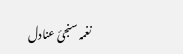نغمہ سنجیٔ عنادل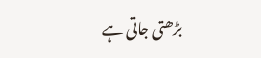بڑھتی جاتی ہے